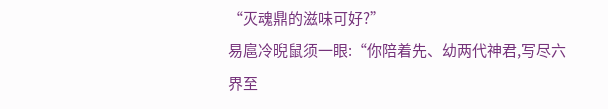“灭魂鼎的滋味可好?”
易扈冷晲鼠须一眼:“你陪着先、幼两代神君,写尽六界至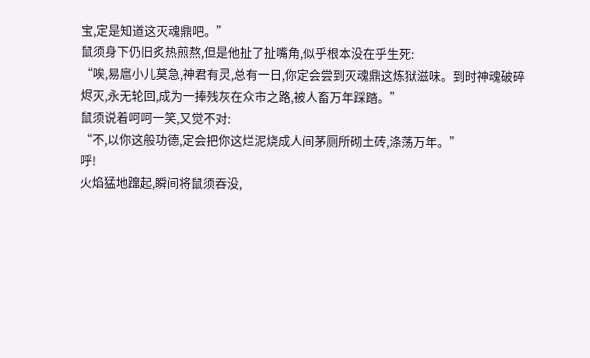宝,定是知道这灭魂鼎吧。”
鼠须身下仍旧炙热煎熬,但是他扯了扯嘴角,似乎根本没在乎生死:
“唉,易扈小儿莫急,神君有灵,总有一日,你定会尝到灭魂鼎这炼狱滋味。到时神魂破碎烬灭,永无轮回,成为一捧残灰在众市之路,被人畜万年踩踏。”
鼠须说着呵呵一笑,又觉不对:
“不,以你这般功德,定会把你这烂泥烧成人间茅厕所砌土砖,涤荡万年。”
呼!
火焰猛地蹿起,瞬间将鼠须吞没,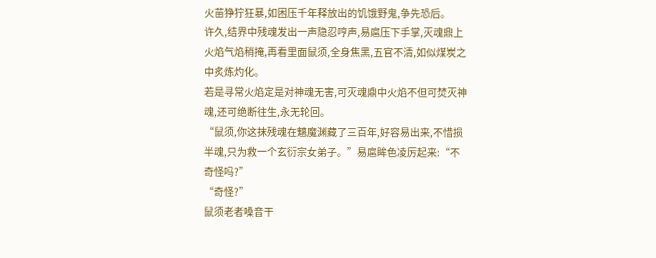火苗狰狞狂暴,如困压千年释放出的饥饿野鬼,争先恐后。
许久,结界中残魂发出一声隐忍哼声,易扈压下手掌,灭魂鼎上火焰气焰稍掩,再看里面鼠须,全身焦黑,五官不清,如似煤炭之中炙炼灼化。
若是寻常火焰定是对神魂无害,可灭魂鼑中火焰不但可焚灭神魂,还可绝断往生,永无轮回。
“鼠须,你这抹残魂在魑魔渊藏了三百年,好容易出来,不惜损半魂,只为救一个玄衍宗女弟子。”易扈眸色凌厉起来:“不奇怪吗?”
“奇怪?”
鼠须老者嗓音干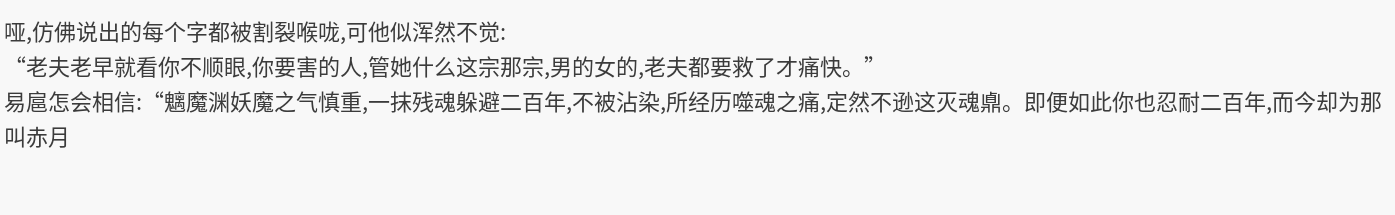哑,仿佛说出的每个字都被割裂喉咙,可他似浑然不觉:
“老夫老早就看你不顺眼,你要害的人,管她什么这宗那宗,男的女的,老夫都要救了才痛快。”
易扈怎会相信:“魑魔渊妖魔之气慎重,一抹残魂躲避二百年,不被沾染,所经历噬魂之痛,定然不逊这灭魂鼑。即便如此你也忍耐二百年,而今却为那叫赤月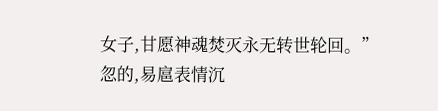女子,甘愿神魂焚灭永无转世轮回。”
忽的,易扈表情沉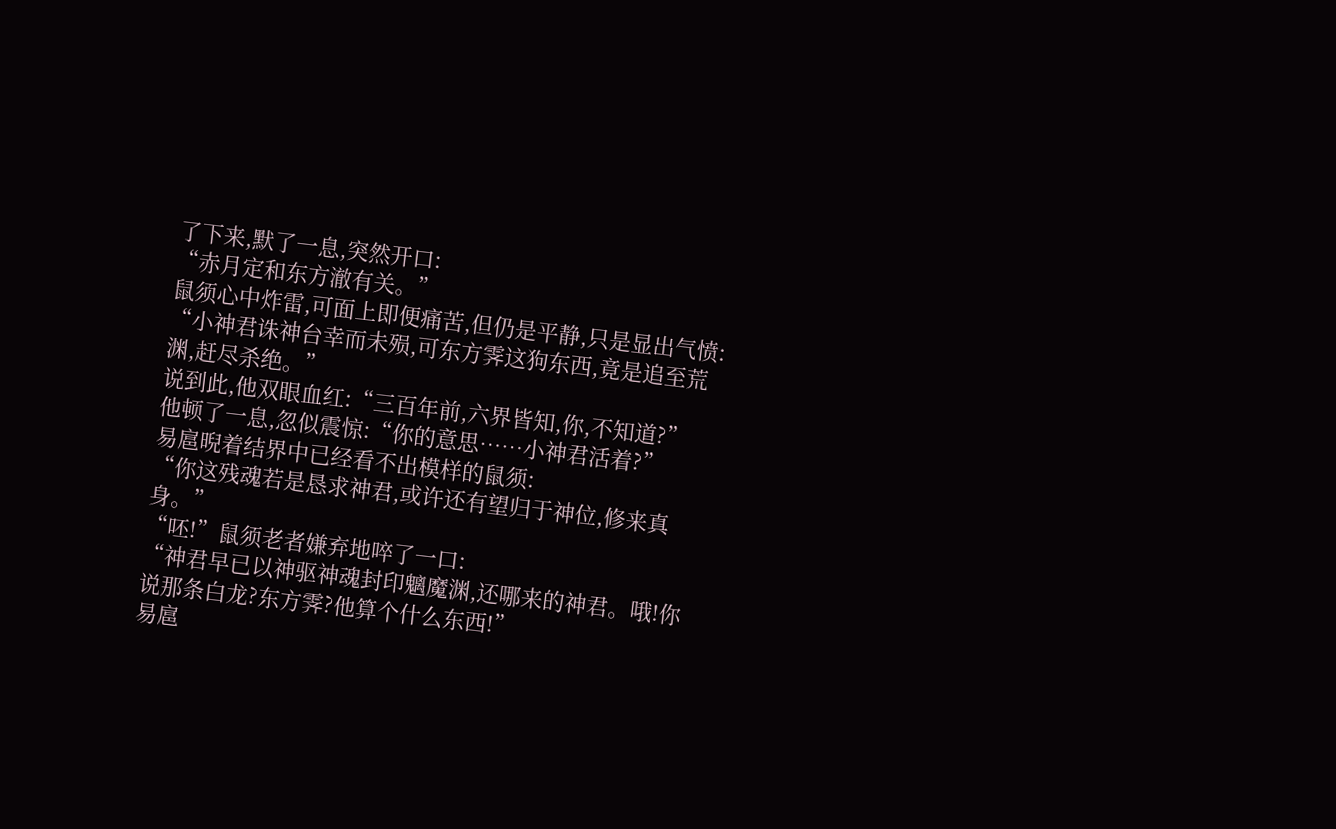了下来,默了一息,突然开口:
“赤月定和东方澈有关。”
鼠须心中炸雷,可面上即便痛苦,但仍是平静,只是显出气愤:
“小神君诛神台幸而未殒,可东方霁这狗东西,竟是追至荒渊,赶尽杀绝。”
说到此,他双眼血红:“三百年前,六界皆知,你,不知道?”
他顿了一息,忽似震惊:“你的意思……小神君活着?”
易扈晲着结界中已经看不出模样的鼠须:
“你这残魂若是恳求神君,或许还有望归于神位,修来真身。”
“呸!”鼠须老者嫌弃地啐了一口:
“神君早已以神驱神魂封印魑魔渊,还哪来的神君。哦!你说那条白龙?东方霁?他算个什么东西!”
易扈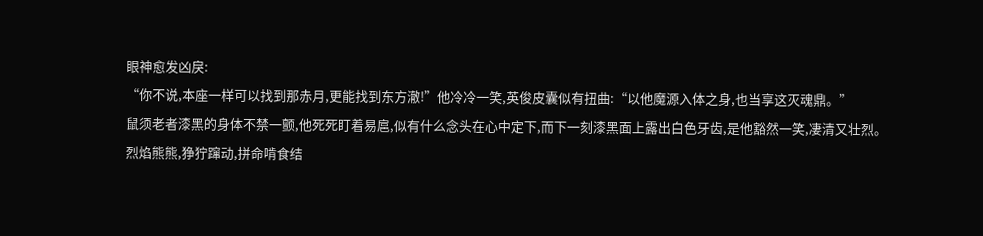眼神愈发凶戾:
“你不说,本座一样可以找到那赤月,更能找到东方澈!”他冷冷一笑,英俊皮囊似有扭曲:“以他魔源入体之身,也当享这灭魂鼎。”
鼠须老者漆黑的身体不禁一颤,他死死盯着易扈,似有什么念头在心中定下,而下一刻漆黑面上露出白色牙齿,是他豁然一笑,凄清又壮烈。
烈焰熊熊,狰狞蹿动,拼命啃食结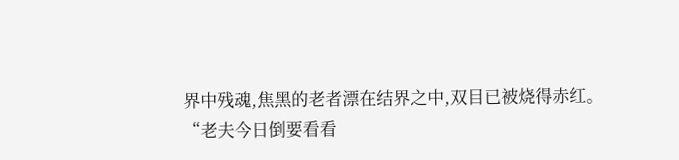界中残魂,焦黑的老者漂在结界之中,双目已被烧得赤红。
“老夫今日倒要看看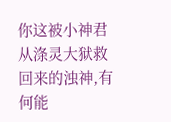你这被小神君从涤灵大狱救回来的浊神,有何能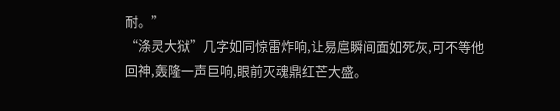耐。”
“涤灵大狱”几字如同惊雷炸响,让易扈瞬间面如死灰,可不等他回神,轰隆一声巨响,眼前灭魂鼎红芒大盛。